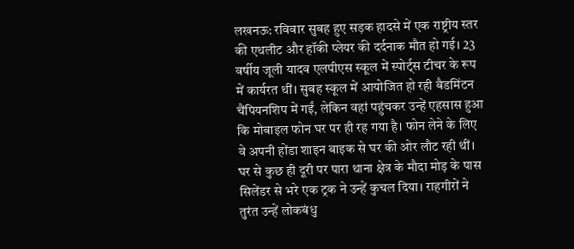लखनऊ: रविवार सुबह हुए सड़क हादसे में एक राष्ट्रीय स्तर की एथलीट और हॉकी प्लेयर की दर्दनाक मौत हो गई। 23 वर्षीय जूली यादव एलपीएस स्कूल में स्पोर्ट्स टीचर के रूप में कार्यरत थीं। सुबह स्कूल में आयोजित हो रही बैडमिंटन चैंपियनशिप में गईं, लेकिन वहां पहुंचकर उन्हें एहसास हुआ कि मोबाइल फोन घर पर ही रह गया है। फोन लेने के लिए वे अपनी होंडा शाइन बाइक से घर की ओर लौट रही थीं।
घर से कुछ ही दूरी पर पारा थाना क्षेत्र के मौदा मोड़ के पास सिलेंडर से भरे एक ट्रक ने उन्हें कुचल दिया। राहगीरों ने तुरंत उन्हें लोकबंधु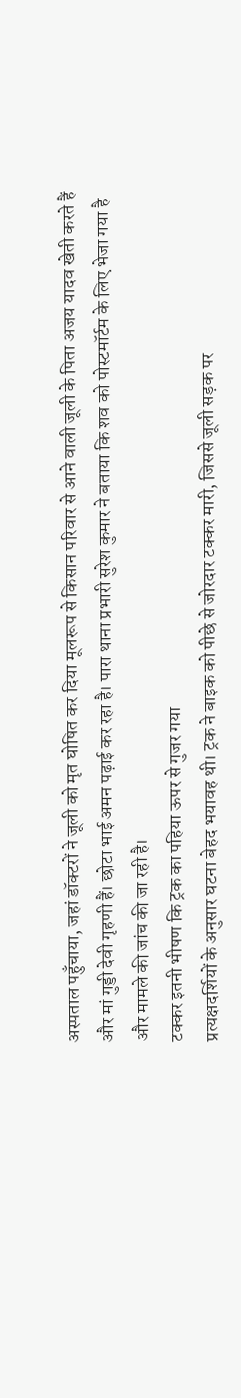अस्पताल पहुँचाया, जहां डॉक्टरों ने जूली को मृत घोषित कर दिया मूलरूप से किसान परिवार से आने वाली जूली के पिता अजय यादव खेती करते हैं और मां गुड्डी देवी गृहणी हैं। छोटा भाई अमन पढ़ाई कर रहा है। पारा थाना प्रभारी सुरेश कुमार ने बताया कि शव को पोस्टमॉर्टम के लिए भेजा गया है और मामले की जांच की जा रही है।
टक्कर इतनी भीषण कि ट्रक का पहिया ऊपर से गुजर गया
प्रत्यक्षदर्शियों के अनुसार घटना बेहद भयावह थी। ट्रक ने बाइक को पीछे से जोरदार टक्कर मारी, जिससे जूली सड़क पर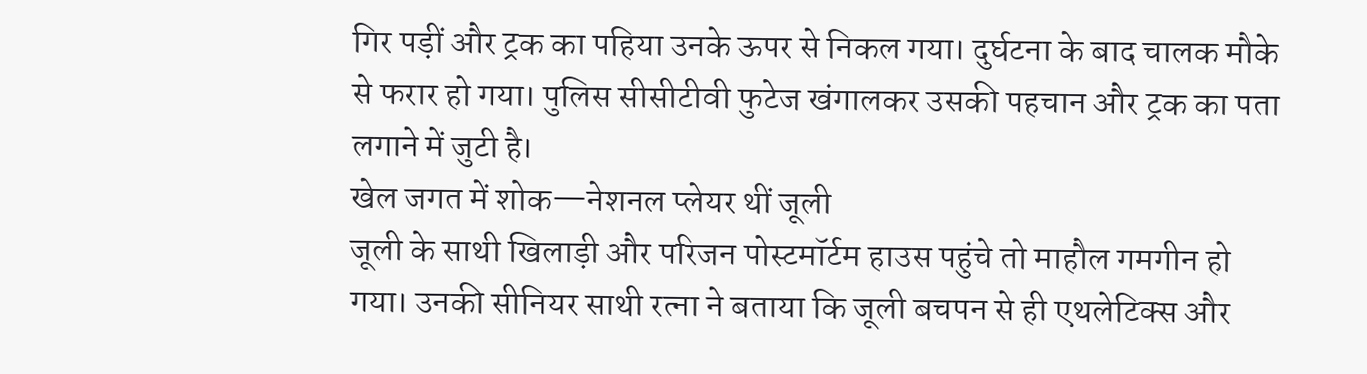गिर पड़ीं और ट्रक का पहिया उनके ऊपर से निकल गया। दुर्घटना के बाद चालक मौके से फरार हो गया। पुलिस सीसीटीवी फुटेज खंगालकर उसकी पहचान और ट्रक का पता लगाने में जुटी है।
खेल जगत में शोक—नेशनल प्लेयर थीं जूली
जूली के साथी खिलाड़ी और परिजन पोस्टमॉर्टम हाउस पहुंचे तो माहौल गमगीन हो गया। उनकी सीनियर साथी रत्ना ने बताया कि जूली बचपन से ही एथलेटिक्स और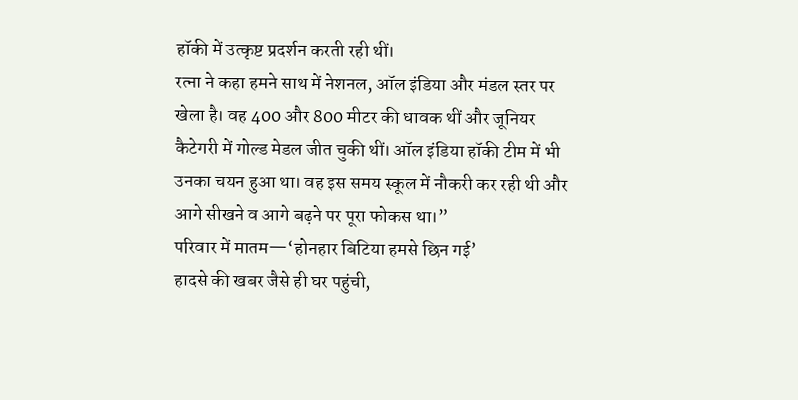हॉकी में उत्कृष्ट प्रदर्शन करती रही थीं।
रत्ना ने कहा हमने साथ में नेशनल, ऑल इंडिया और मंडल स्तर पर खेला है। वह 400 और 800 मीटर की धावक थीं और जूनियर कैटेगरी में गोल्ड मेडल जीत चुकी थीं। ऑल इंडिया हॉकी टीम में भी उनका चयन हुआ था। वह इस समय स्कूल में नौकरी कर रही थी और आगे सीखने व आगे बढ़ने पर पूरा फोकस था।”
परिवार में मातम—‘होनहार बिटिया हमसे छिन गई’
हादसे की खबर जैसे ही घर पहुंची,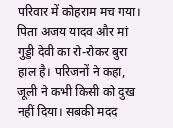परिवार में कोहराम मच गया। पिता अजय यादव और मां गुड्डी देवी का रो-रोकर बुरा हाल है। परिजनों ने कहा, जूली ने कभी किसी को दुख नहीं दिया। सबकी मदद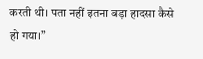करती थी। पता नहीं इतना बड़ा हादसा कैसे हो गया।”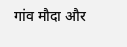गांव मौदा और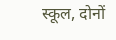स्कूल, दोनों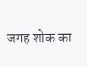जगह शोक का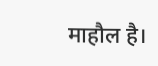माहौल है।